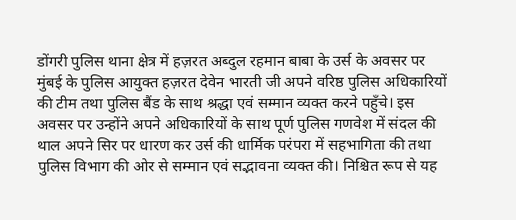डोंगरी पुलिस थाना क्षेत्र में हज़रत अब्दुल रहमान बाबा के उर्स के अवसर पर मुंबई के पुलिस आयुक्त हज़रत देवेन भारती जी अपने वरिष्ठ पुलिस अधिकारियों की टीम तथा पुलिस बैंड के साथ श्रद्धा एवं सम्मान व्यक्त करने पहुँचे। इस अवसर पर उन्होंने अपने अधिकारियों के साथ पूर्ण पुलिस गणवेश में संदल की थाल अपने सिर पर धारण कर उर्स की धार्मिक परंपरा में सहभागिता की तथा पुलिस विभाग की ओर से सम्मान एवं सद्भावना व्यक्त की। निश्चित रूप से यह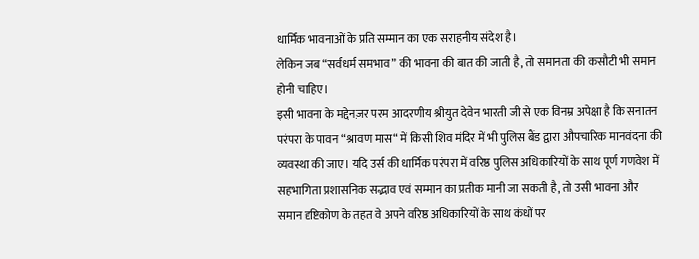धार्मिक भावनाओं के प्रति सम्मान का एक सराहनीय संदेश है।
लेकिन जब “सर्वधर्म समभाव” की भावना की बात की जाती है, तो समानता की कसौटी भी समान होनी चाहिए।
इसी भावना के मद्देनज़र परम आदरणीय श्रीयुत देवेन भारती जी से एक विनम्र अपेक्षा है कि सनातन परंपरा के पावन “श्रावण मास“ में किसी शिव मंदिर में भी पुलिस बैंड द्वारा औपचारिक मानवंदना की व्यवस्था की जाए। यदि उर्स की धार्मिक परंपरा में वरिष्ठ पुलिस अधिकारियों के साथ पूर्ण गणवेश में सहभागिता प्रशासनिक सद्भाव एवं सम्मान का प्रतीक मानी जा सकती है, तो उसी भावना और समान दृष्टिकोण के तहत वे अपने वरिष्ठ अधिकारियों के साथ कंधों पर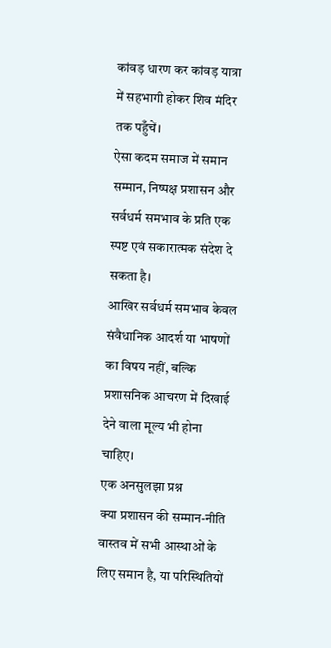कांवड़ धारण कर कांवड़ यात्रा में सहभागी होकर शिव मंदिर तक पहुँचें।
ऐसा कदम समाज में समान सम्मान, निष्पक्ष प्रशासन और सर्वधर्म समभाव के प्रति एक स्पष्ट एवं सकारात्मक संदेश दे सकता है।
आखिर सर्वधर्म समभाव केवल संवैधानिक आदर्श या भाषणों का विषय नहीं, बल्कि प्रशासनिक आचरण में दिखाई देने वाला मूल्य भी होना चाहिए।
एक अनसुलझा प्रश्न
क्या प्रशासन की सम्मान-नीति वास्तव में सभी आस्थाओं के लिए समान है, या परिस्थितियों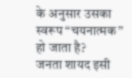के अनुसार उसका स्वरूप “चयनात्मक” हो जाता है?
जनता शायद इसी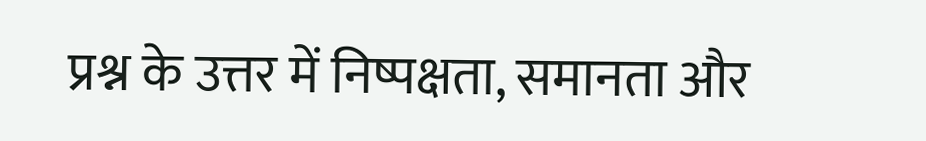प्रश्न के उत्तर में निष्पक्षता, समानता और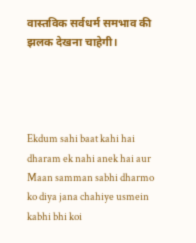वास्तविक सर्वधर्म समभाव की झलक देखना चाहेगी।




Ekdum sahi baat kahi hai dharam ek nahi anek hai aur Maan samman sabhi dharmo ko diya jana chahiye usmein kabhi bhi koi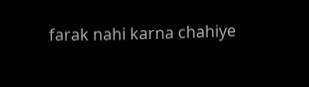farak nahi karna chahiye